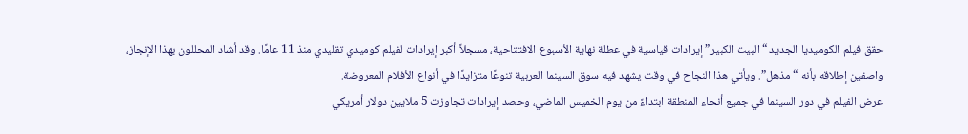حقق فيلم الكوميديا الجديد “البيت الكبير” إيرادات قياسية في عطلة نهاية الأسبوع الافتتاحية، مسجلاً أكبر إيرادات لفيلم كوميدي تقليدي منذ 11 عامًا. وقد أشاد المحللون بهذا الإنجاز، واصفين إطلاقه بأنه “مذهل”. ويأتي هذا النجاح في وقت يشهد فيه سوق السينما العربية تنوعًا متزايدًا في أنواع الأفلام المعروضة.
عرض الفيلم في دور السينما في جميع أنحاء المنطقة ابتداءً من يوم الخميس الماضي، وحصد إيرادات تجاوزت 5 ملايين دولار أمريكي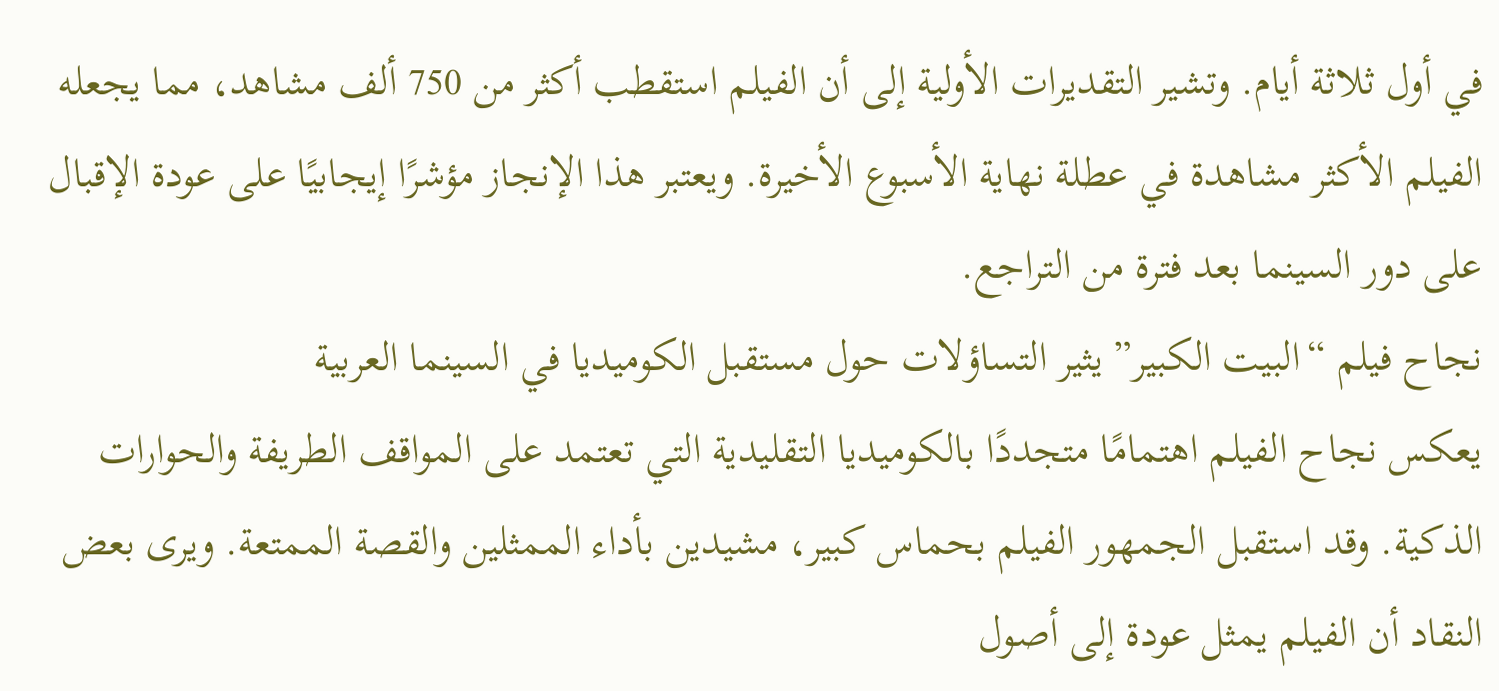في أول ثلاثة أيام. وتشير التقديرات الأولية إلى أن الفيلم استقطب أكثر من 750 ألف مشاهد، مما يجعله الفيلم الأكثر مشاهدة في عطلة نهاية الأسبوع الأخيرة. ويعتبر هذا الإنجاز مؤشرًا إيجابيًا على عودة الإقبال على دور السينما بعد فترة من التراجع.
نجاح فيلم “البيت الكبير” يثير التساؤلات حول مستقبل الكوميديا في السينما العربية
يعكس نجاح الفيلم اهتمامًا متجددًا بالكوميديا التقليدية التي تعتمد على المواقف الطريفة والحوارات الذكية. وقد استقبل الجمهور الفيلم بحماس كبير، مشيدين بأداء الممثلين والقصة الممتعة. ويرى بعض النقاد أن الفيلم يمثل عودة إلى أصول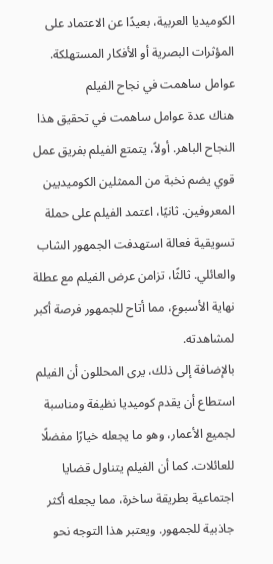الكوميديا العربية، بعيدًا عن الاعتماد على المؤثرات البصرية أو الأفكار المستهلكة.
عوامل ساهمت في نجاح الفيلم
هناك عدة عوامل ساهمت في تحقيق هذا النجاح الباهر. أولاً، يتمتع الفيلم بفريق عمل قوي يضم نخبة من الممثلين الكوميديين المعروفين. ثانيًا، اعتمد الفيلم على حملة تسويقية فعالة استهدفت الجمهور الشاب والعائلي. ثالثًا، تزامن عرض الفيلم مع عطلة نهاية الأسبوع، مما أتاح للجمهور فرصة أكبر لمشاهدته.
بالإضافة إلى ذلك، يرى المحللون أن الفيلم استطاع أن يقدم كوميديا نظيفة ومناسبة لجميع الأعمار، وهو ما يجعله خيارًا مفضلًا للعائلات. كما أن الفيلم يتناول قضايا اجتماعية بطريقة ساخرة، مما يجعله أكثر جاذبية للجمهور. ويعتبر هذا التوجه نحو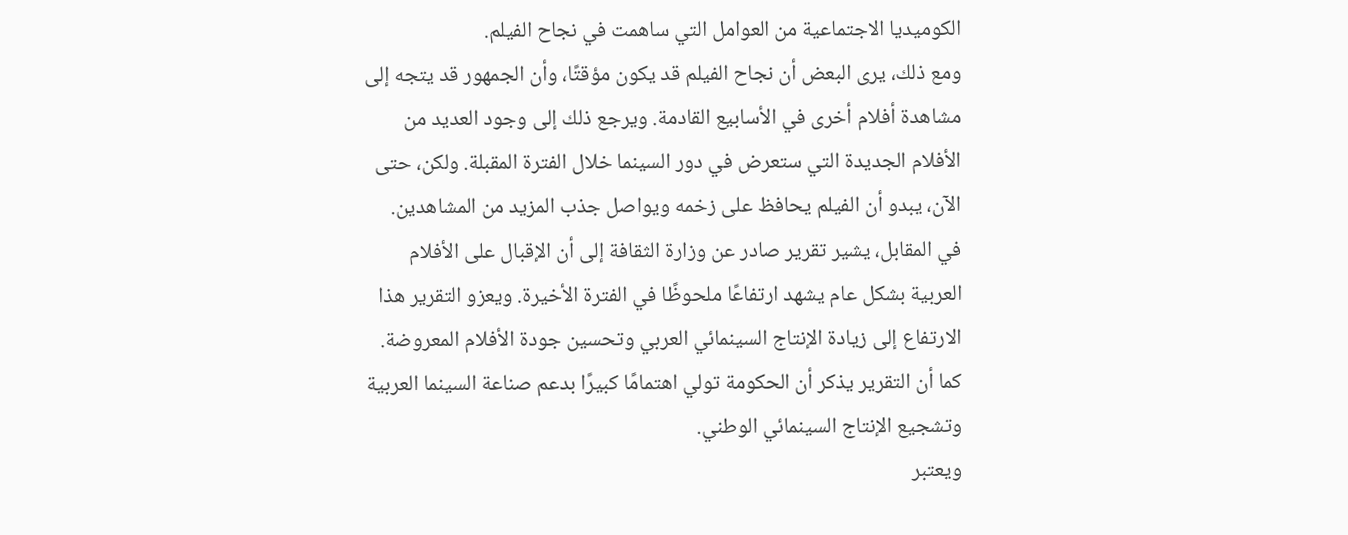الكوميديا الاجتماعية من العوامل التي ساهمت في نجاح الفيلم.
ومع ذلك، يرى البعض أن نجاح الفيلم قد يكون مؤقتًا، وأن الجمهور قد يتجه إلى مشاهدة أفلام أخرى في الأسابيع القادمة. ويرجع ذلك إلى وجود العديد من الأفلام الجديدة التي ستعرض في دور السينما خلال الفترة المقبلة. ولكن، حتى الآن، يبدو أن الفيلم يحافظ على زخمه ويواصل جذب المزيد من المشاهدين.
في المقابل، يشير تقرير صادر عن وزارة الثقافة إلى أن الإقبال على الأفلام العربية بشكل عام يشهد ارتفاعًا ملحوظًا في الفترة الأخيرة. ويعزو التقرير هذا الارتفاع إلى زيادة الإنتاج السينمائي العربي وتحسين جودة الأفلام المعروضة. كما أن التقرير يذكر أن الحكومة تولي اهتمامًا كبيرًا بدعم صناعة السينما العربية وتشجيع الإنتاج السينمائي الوطني.
ويعتبر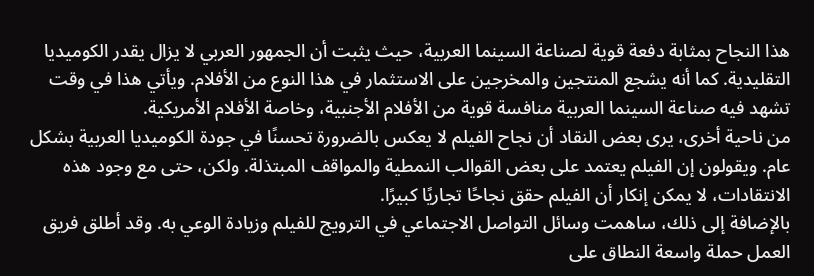هذا النجاح بمثابة دفعة قوية لصناعة السينما العربية، حيث يثبت أن الجمهور العربي لا يزال يقدر الكوميديا التقليدية. كما أنه يشجع المنتجين والمخرجين على الاستثمار في هذا النوع من الأفلام. ويأتي هذا في وقت تشهد فيه صناعة السينما العربية منافسة قوية من الأفلام الأجنبية، وخاصة الأفلام الأمريكية.
من ناحية أخرى، يرى بعض النقاد أن نجاح الفيلم لا يعكس بالضرورة تحسنًا في جودة الكوميديا العربية بشكل عام. ويقولون إن الفيلم يعتمد على بعض القوالب النمطية والمواقف المبتذلة. ولكن، حتى مع وجود هذه الانتقادات، لا يمكن إنكار أن الفيلم حقق نجاحًا تجاريًا كبيرًا.
بالإضافة إلى ذلك، ساهمت وسائل التواصل الاجتماعي في الترويج للفيلم وزيادة الوعي به. وقد أطلق فريق العمل حملة واسعة النطاق على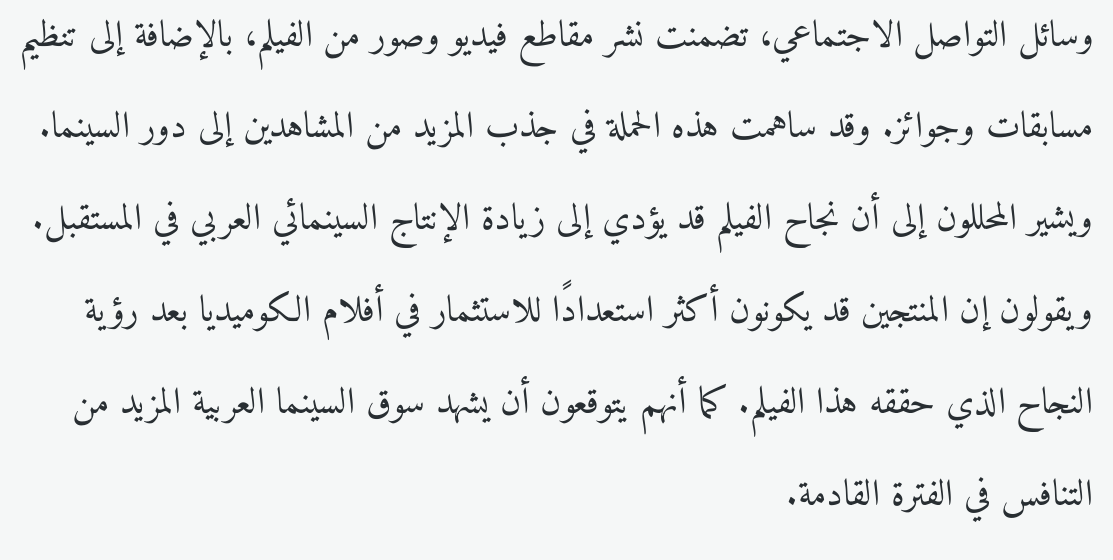وسائل التواصل الاجتماعي، تضمنت نشر مقاطع فيديو وصور من الفيلم، بالإضافة إلى تنظيم مسابقات وجوائز. وقد ساهمت هذه الحملة في جذب المزيد من المشاهدين إلى دور السينما.
ويشير المحللون إلى أن نجاح الفيلم قد يؤدي إلى زيادة الإنتاج السينمائي العربي في المستقبل. ويقولون إن المنتجين قد يكونون أكثر استعدادًا للاستثمار في أفلام الكوميديا بعد رؤية النجاح الذي حققه هذا الفيلم. كما أنهم يتوقعون أن يشهد سوق السينما العربية المزيد من التنافس في الفترة القادمة.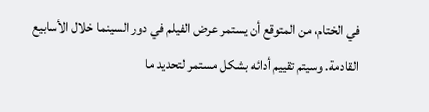في الختام، من المتوقع أن يستمر عرض الفيلم في دور السينما خلال الأسابيع القادمة. وسيتم تقييم أدائه بشكل مستمر لتحديد ما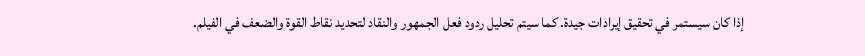إذا كان سيستمر في تحقيق إيرادات جيدة. كما سيتم تحليل ردود فعل الجمهور والنقاد لتحديد نقاط القوة والضعف في الفيلم.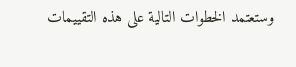وستعتمد الخطوات التالية على هذه التقييمات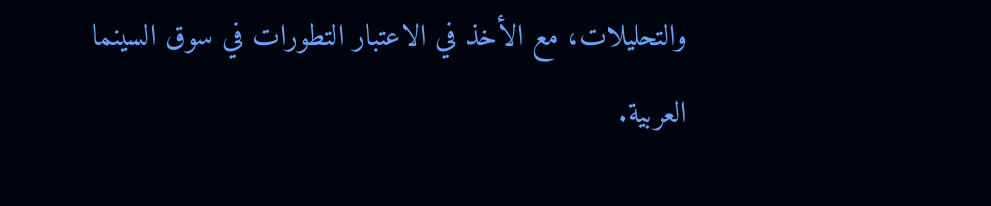والتحليلات، مع الأخذ في الاعتبار التطورات في سوق السينما العربية.